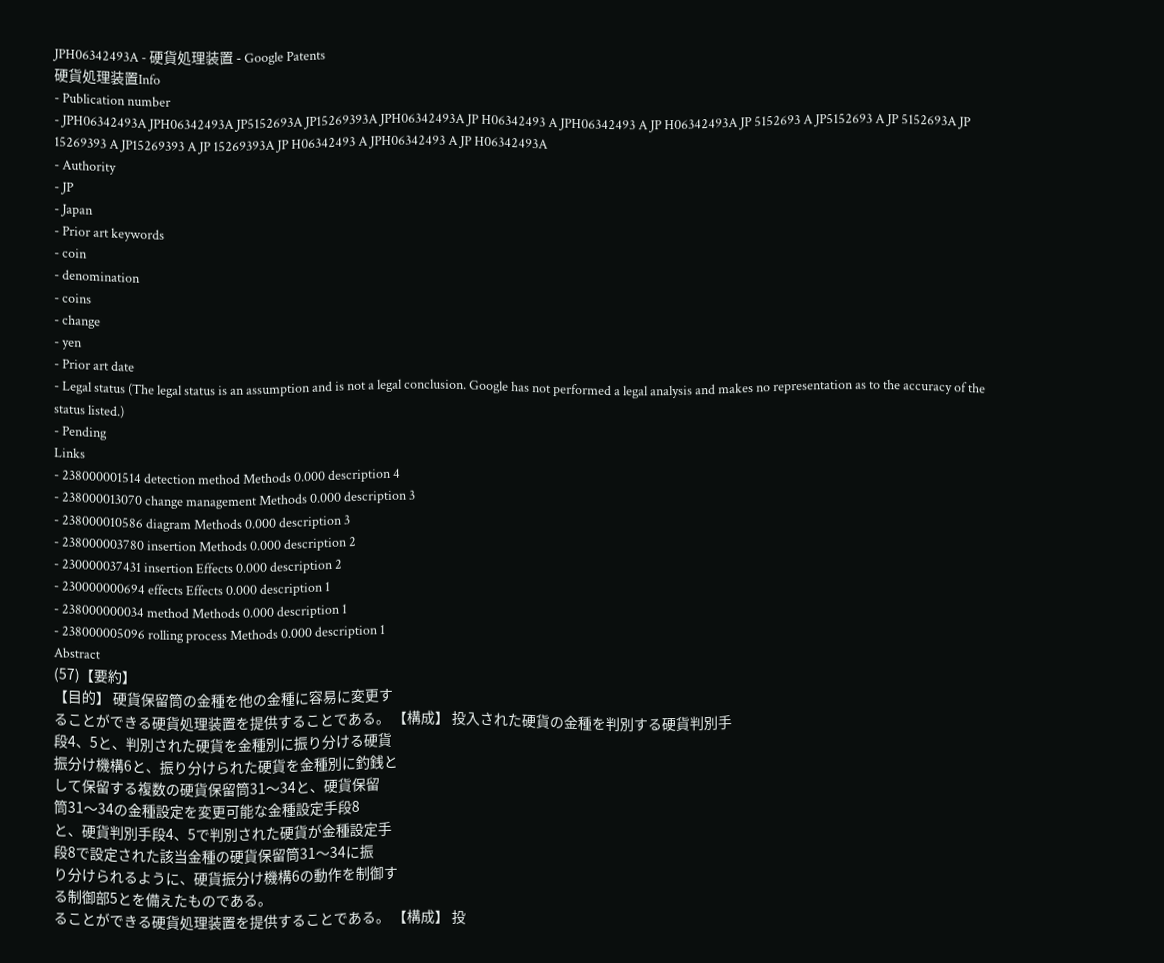JPH06342493A - 硬貨処理装置 - Google Patents
硬貨処理装置Info
- Publication number
- JPH06342493A JPH06342493A JP5152693A JP15269393A JPH06342493A JP H06342493 A JPH06342493 A JP H06342493A JP 5152693 A JP5152693 A JP 5152693A JP 15269393 A JP15269393 A JP 15269393A JP H06342493 A JPH06342493 A JP H06342493A
- Authority
- JP
- Japan
- Prior art keywords
- coin
- denomination
- coins
- change
- yen
- Prior art date
- Legal status (The legal status is an assumption and is not a legal conclusion. Google has not performed a legal analysis and makes no representation as to the accuracy of the status listed.)
- Pending
Links
- 238000001514 detection method Methods 0.000 description 4
- 238000013070 change management Methods 0.000 description 3
- 238000010586 diagram Methods 0.000 description 3
- 238000003780 insertion Methods 0.000 description 2
- 230000037431 insertion Effects 0.000 description 2
- 230000000694 effects Effects 0.000 description 1
- 238000000034 method Methods 0.000 description 1
- 238000005096 rolling process Methods 0.000 description 1
Abstract
(57)【要約】
【目的】 硬貨保留筒の金種を他の金種に容易に変更す
ることができる硬貨処理装置を提供することである。 【構成】 投入された硬貨の金種を判別する硬貨判別手
段4、5と、判別された硬貨を金種別に振り分ける硬貨
振分け機構6と、振り分けられた硬貨を金種別に釣銭と
して保留する複数の硬貨保留筒31〜34と、硬貨保留
筒31〜34の金種設定を変更可能な金種設定手段8
と、硬貨判別手段4、5で判別された硬貨が金種設定手
段8で設定された該当金種の硬貨保留筒31〜34に振
り分けられるように、硬貨振分け機構6の動作を制御す
る制御部5とを備えたものである。
ることができる硬貨処理装置を提供することである。 【構成】 投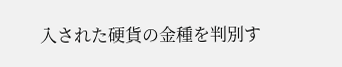入された硬貨の金種を判別す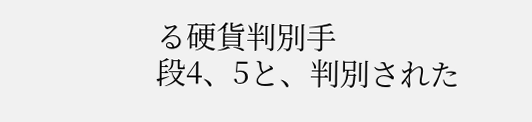る硬貨判別手
段4、5と、判別された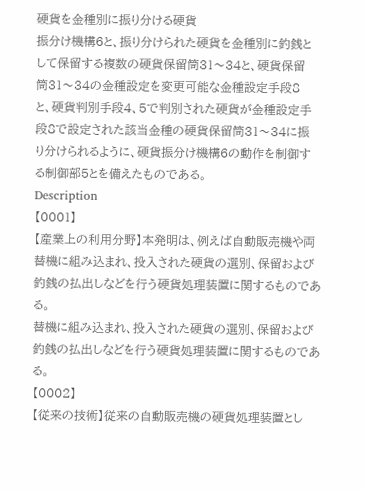硬貨を金種別に振り分ける硬貨
振分け機構6と、振り分けられた硬貨を金種別に釣銭と
して保留する複数の硬貨保留筒31〜34と、硬貨保留
筒31〜34の金種設定を変更可能な金種設定手段8
と、硬貨判別手段4、5で判別された硬貨が金種設定手
段8で設定された該当金種の硬貨保留筒31〜34に振
り分けられるように、硬貨振分け機構6の動作を制御す
る制御部5とを備えたものである。
Description
【0001】
【産業上の利用分野】本発明は、例えば自動販売機や両
替機に組み込まれ、投入された硬貨の選別、保留および
釣銭の払出しなどを行う硬貨処理装置に関するものであ
る。
替機に組み込まれ、投入された硬貨の選別、保留および
釣銭の払出しなどを行う硬貨処理装置に関するものであ
る。
【0002】
【従来の技術】従来の自動販売機の硬貨処理装置とし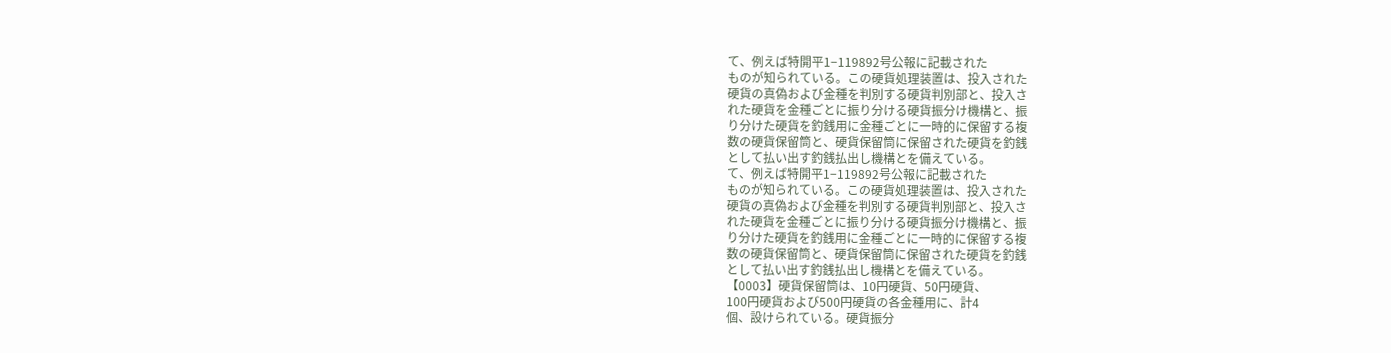て、例えば特開平1−119892号公報に記載された
ものが知られている。この硬貨処理装置は、投入された
硬貨の真偽および金種を判別する硬貨判別部と、投入さ
れた硬貨を金種ごとに振り分ける硬貨振分け機構と、振
り分けた硬貨を釣銭用に金種ごとに一時的に保留する複
数の硬貨保留筒と、硬貨保留筒に保留された硬貨を釣銭
として払い出す釣銭払出し機構とを備えている。
て、例えば特開平1−119892号公報に記載された
ものが知られている。この硬貨処理装置は、投入された
硬貨の真偽および金種を判別する硬貨判別部と、投入さ
れた硬貨を金種ごとに振り分ける硬貨振分け機構と、振
り分けた硬貨を釣銭用に金種ごとに一時的に保留する複
数の硬貨保留筒と、硬貨保留筒に保留された硬貨を釣銭
として払い出す釣銭払出し機構とを備えている。
【0003】硬貨保留筒は、10円硬貨、50円硬貨、
100円硬貨および500円硬貨の各金種用に、計4
個、設けられている。硬貨振分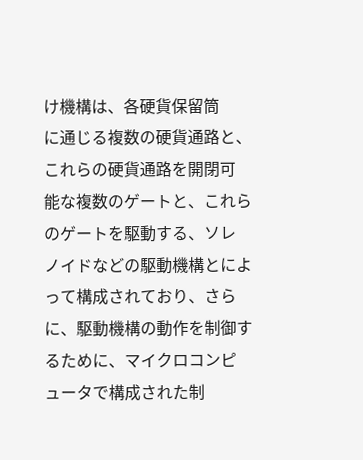け機構は、各硬貨保留筒
に通じる複数の硬貨通路と、これらの硬貨通路を開閉可
能な複数のゲートと、これらのゲートを駆動する、ソレ
ノイドなどの駆動機構とによって構成されており、さら
に、駆動機構の動作を制御するために、マイクロコンピ
ュータで構成された制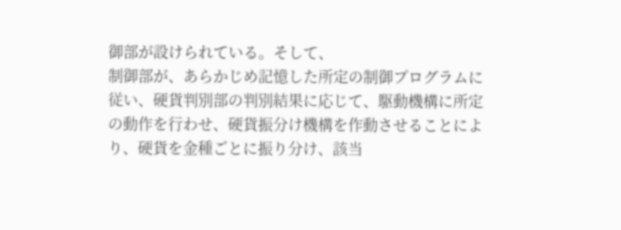御部が設けられている。そして、
制御部が、あらかじめ記憶した所定の制御プログラムに
従い、硬貨判別部の判別結果に応じて、駆動機構に所定
の動作を行わせ、硬貨振分け機構を作動させることによ
り、硬貨を金種ごとに振り分け、該当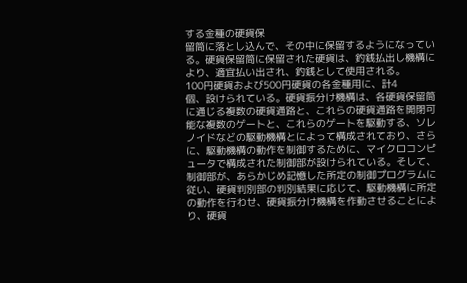する金種の硬貨保
留筒に落とし込んで、その中に保留するようになってい
る。硬貨保留筒に保留された硬貨は、釣銭払出し機構に
より、適宜払い出され、釣銭として使用される。
100円硬貨および500円硬貨の各金種用に、計4
個、設けられている。硬貨振分け機構は、各硬貨保留筒
に通じる複数の硬貨通路と、これらの硬貨通路を開閉可
能な複数のゲートと、これらのゲートを駆動する、ソレ
ノイドなどの駆動機構とによって構成されており、さら
に、駆動機構の動作を制御するために、マイクロコンピ
ュータで構成された制御部が設けられている。そして、
制御部が、あらかじめ記憶した所定の制御プログラムに
従い、硬貨判別部の判別結果に応じて、駆動機構に所定
の動作を行わせ、硬貨振分け機構を作動させることによ
り、硬貨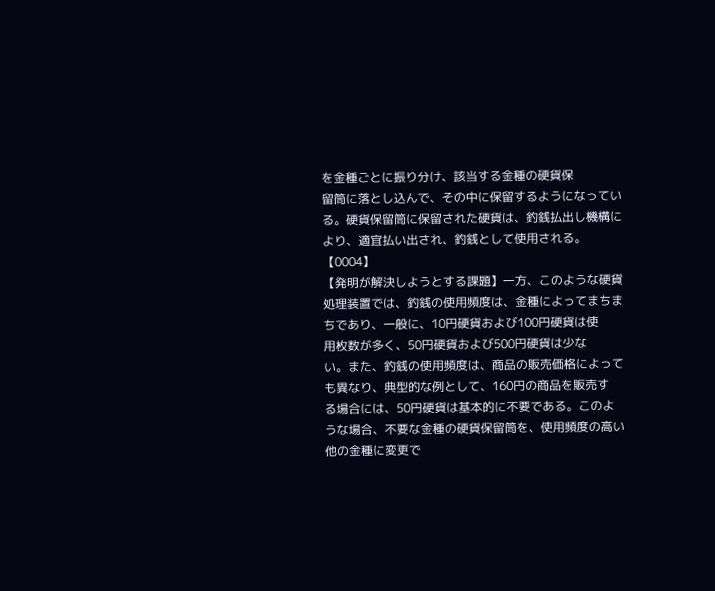を金種ごとに振り分け、該当する金種の硬貨保
留筒に落とし込んで、その中に保留するようになってい
る。硬貨保留筒に保留された硬貨は、釣銭払出し機構に
より、適宜払い出され、釣銭として使用される。
【0004】
【発明が解決しようとする課題】一方、このような硬貨
処理装置では、釣銭の使用頻度は、金種によってまちま
ちであり、一般に、10円硬貨および100円硬貨は使
用枚数が多く、50円硬貨および500円硬貨は少な
い。また、釣銭の使用頻度は、商品の販売価格によって
も異なり、典型的な例として、160円の商品を販売す
る場合には、50円硬貨は基本的に不要である。このよ
うな場合、不要な金種の硬貨保留筒を、使用頻度の高い
他の金種に変更で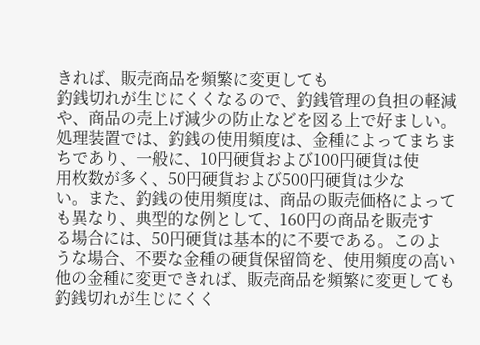きれば、販売商品を頻繁に変更しても
釣銭切れが生じにくくなるので、釣銭管理の負担の軽減
や、商品の売上げ減少の防止などを図る上で好ましい。
処理装置では、釣銭の使用頻度は、金種によってまちま
ちであり、一般に、10円硬貨および100円硬貨は使
用枚数が多く、50円硬貨および500円硬貨は少な
い。また、釣銭の使用頻度は、商品の販売価格によって
も異なり、典型的な例として、160円の商品を販売す
る場合には、50円硬貨は基本的に不要である。このよ
うな場合、不要な金種の硬貨保留筒を、使用頻度の高い
他の金種に変更できれば、販売商品を頻繁に変更しても
釣銭切れが生じにくく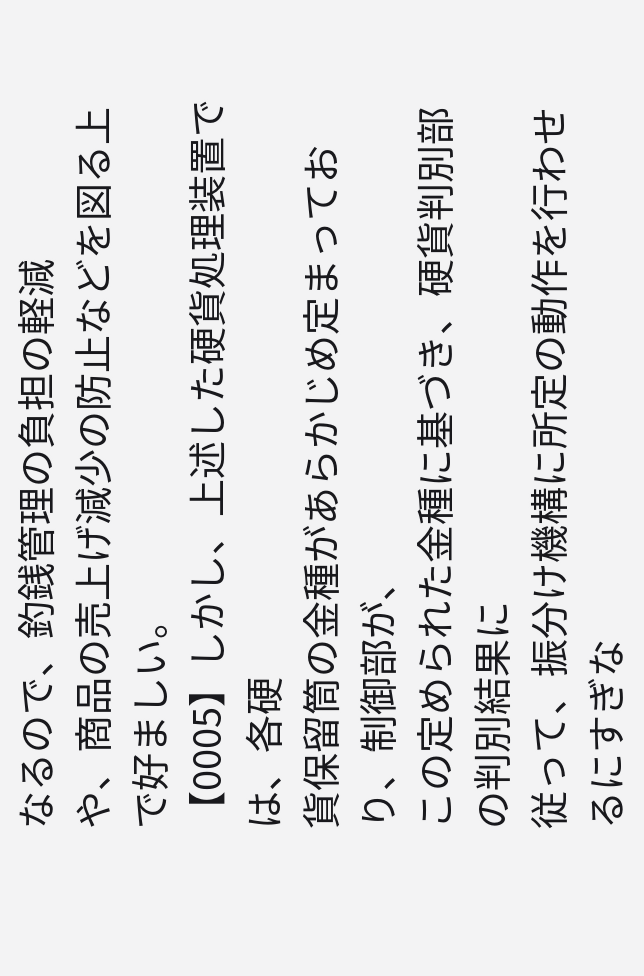なるので、釣銭管理の負担の軽減
や、商品の売上げ減少の防止などを図る上で好ましい。
【0005】しかし、上述した硬貨処理装置では、各硬
貨保留筒の金種があらかじめ定まっており、制御部が、
この定められた金種に基づき、硬貨判別部の判別結果に
従って、振分け機構に所定の動作を行わせるにすぎな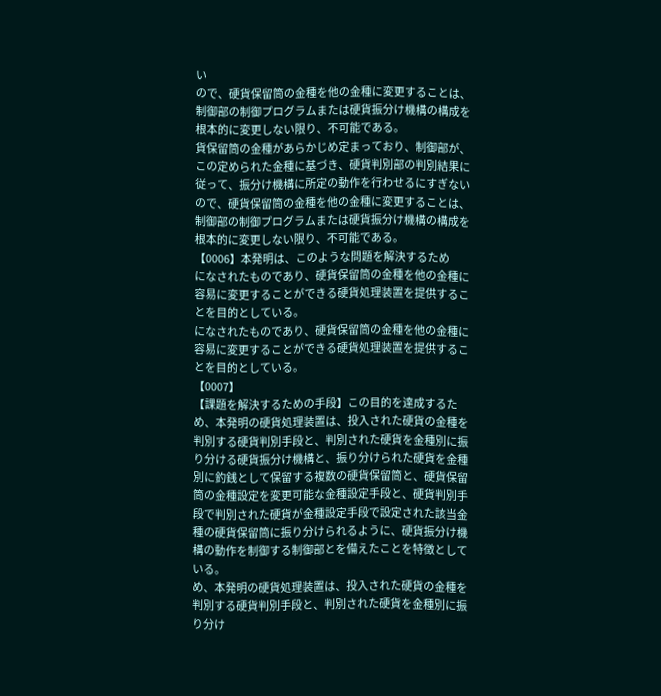い
ので、硬貨保留筒の金種を他の金種に変更することは、
制御部の制御プログラムまたは硬貨振分け機構の構成を
根本的に変更しない限り、不可能である。
貨保留筒の金種があらかじめ定まっており、制御部が、
この定められた金種に基づき、硬貨判別部の判別結果に
従って、振分け機構に所定の動作を行わせるにすぎない
ので、硬貨保留筒の金種を他の金種に変更することは、
制御部の制御プログラムまたは硬貨振分け機構の構成を
根本的に変更しない限り、不可能である。
【0006】本発明は、このような問題を解決するため
になされたものであり、硬貨保留筒の金種を他の金種に
容易に変更することができる硬貨処理装置を提供するこ
とを目的としている。
になされたものであり、硬貨保留筒の金種を他の金種に
容易に変更することができる硬貨処理装置を提供するこ
とを目的としている。
【0007】
【課題を解決するための手段】この目的を達成するた
め、本発明の硬貨処理装置は、投入された硬貨の金種を
判別する硬貨判別手段と、判別された硬貨を金種別に振
り分ける硬貨振分け機構と、振り分けられた硬貨を金種
別に釣銭として保留する複数の硬貨保留筒と、硬貨保留
筒の金種設定を変更可能な金種設定手段と、硬貨判別手
段で判別された硬貨が金種設定手段で設定された該当金
種の硬貨保留筒に振り分けられるように、硬貨振分け機
構の動作を制御する制御部とを備えたことを特徴として
いる。
め、本発明の硬貨処理装置は、投入された硬貨の金種を
判別する硬貨判別手段と、判別された硬貨を金種別に振
り分け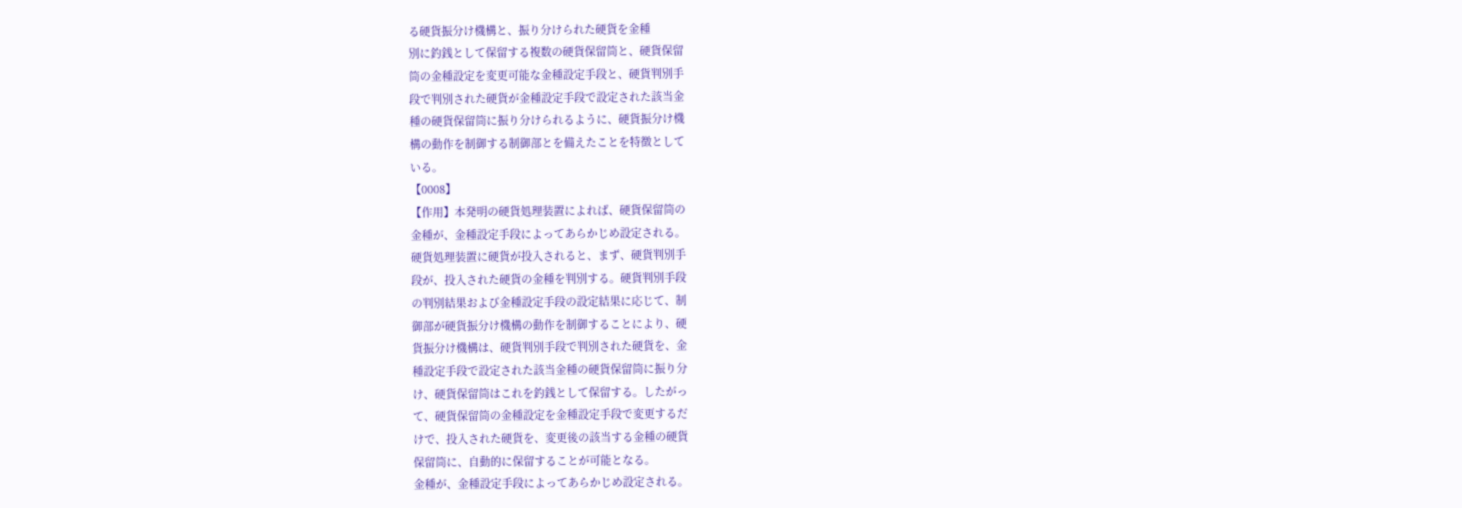る硬貨振分け機構と、振り分けられた硬貨を金種
別に釣銭として保留する複数の硬貨保留筒と、硬貨保留
筒の金種設定を変更可能な金種設定手段と、硬貨判別手
段で判別された硬貨が金種設定手段で設定された該当金
種の硬貨保留筒に振り分けられるように、硬貨振分け機
構の動作を制御する制御部とを備えたことを特徴として
いる。
【0008】
【作用】本発明の硬貨処理装置によれば、硬貨保留筒の
金種が、金種設定手段によってあらかじめ設定される。
硬貨処理装置に硬貨が投入されると、まず、硬貨判別手
段が、投入された硬貨の金種を判別する。硬貨判別手段
の判別結果および金種設定手段の設定結果に応じて、制
御部が硬貨振分け機構の動作を制御することにより、硬
貨振分け機構は、硬貨判別手段で判別された硬貨を、金
種設定手段で設定された該当金種の硬貨保留筒に振り分
け、硬貨保留筒はこれを釣銭として保留する。したがっ
て、硬貨保留筒の金種設定を金種設定手段で変更するだ
けで、投入された硬貨を、変更後の該当する金種の硬貨
保留筒に、自動的に保留することが可能となる。
金種が、金種設定手段によってあらかじめ設定される。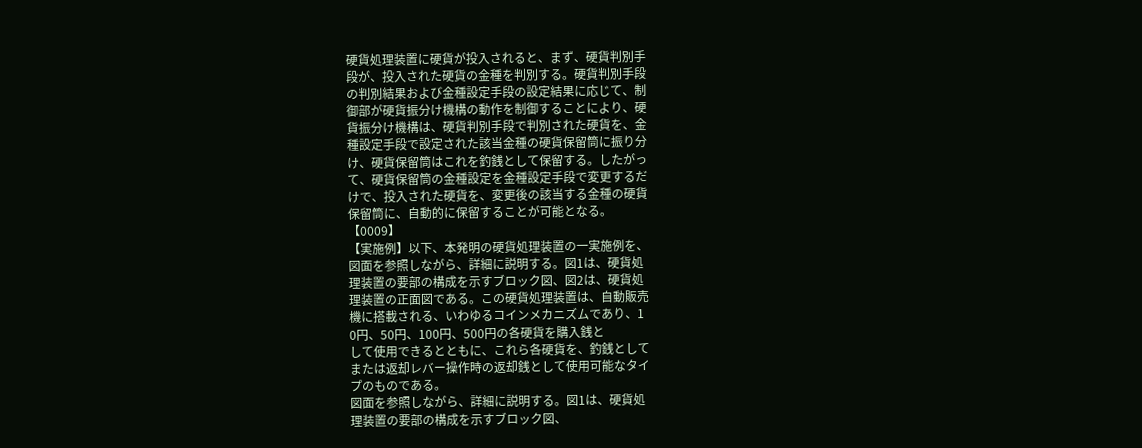硬貨処理装置に硬貨が投入されると、まず、硬貨判別手
段が、投入された硬貨の金種を判別する。硬貨判別手段
の判別結果および金種設定手段の設定結果に応じて、制
御部が硬貨振分け機構の動作を制御することにより、硬
貨振分け機構は、硬貨判別手段で判別された硬貨を、金
種設定手段で設定された該当金種の硬貨保留筒に振り分
け、硬貨保留筒はこれを釣銭として保留する。したがっ
て、硬貨保留筒の金種設定を金種設定手段で変更するだ
けで、投入された硬貨を、変更後の該当する金種の硬貨
保留筒に、自動的に保留することが可能となる。
【0009】
【実施例】以下、本発明の硬貨処理装置の一実施例を、
図面を参照しながら、詳細に説明する。図1は、硬貨処
理装置の要部の構成を示すブロック図、図2は、硬貨処
理装置の正面図である。この硬貨処理装置は、自動販売
機に搭載される、いわゆるコインメカニズムであり、1
0円、50円、100円、500円の各硬貨を購入銭と
して使用できるとともに、これら各硬貨を、釣銭として
または返却レバー操作時の返却銭として使用可能なタイ
プのものである。
図面を参照しながら、詳細に説明する。図1は、硬貨処
理装置の要部の構成を示すブロック図、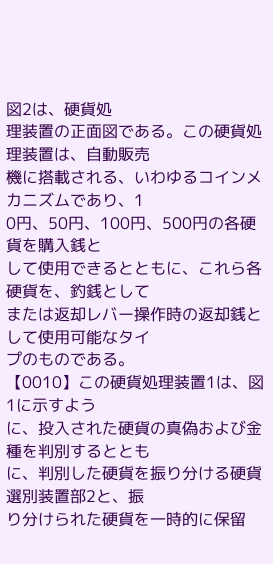図2は、硬貨処
理装置の正面図である。この硬貨処理装置は、自動販売
機に搭載される、いわゆるコインメカニズムであり、1
0円、50円、100円、500円の各硬貨を購入銭と
して使用できるとともに、これら各硬貨を、釣銭として
または返却レバー操作時の返却銭として使用可能なタイ
プのものである。
【0010】この硬貨処理装置1は、図1に示すよう
に、投入された硬貨の真偽および金種を判別するととも
に、判別した硬貨を振り分ける硬貨選別装置部2と、振
り分けられた硬貨を一時的に保留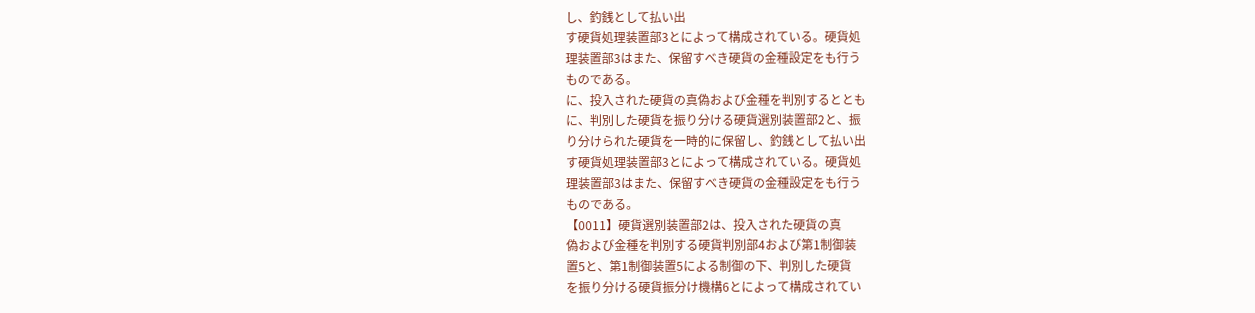し、釣銭として払い出
す硬貨処理装置部3とによって構成されている。硬貨処
理装置部3はまた、保留すべき硬貨の金種設定をも行う
ものである。
に、投入された硬貨の真偽および金種を判別するととも
に、判別した硬貨を振り分ける硬貨選別装置部2と、振
り分けられた硬貨を一時的に保留し、釣銭として払い出
す硬貨処理装置部3とによって構成されている。硬貨処
理装置部3はまた、保留すべき硬貨の金種設定をも行う
ものである。
【0011】硬貨選別装置部2は、投入された硬貨の真
偽および金種を判別する硬貨判別部4および第1制御装
置5と、第1制御装置5による制御の下、判別した硬貨
を振り分ける硬貨振分け機構6とによって構成されてい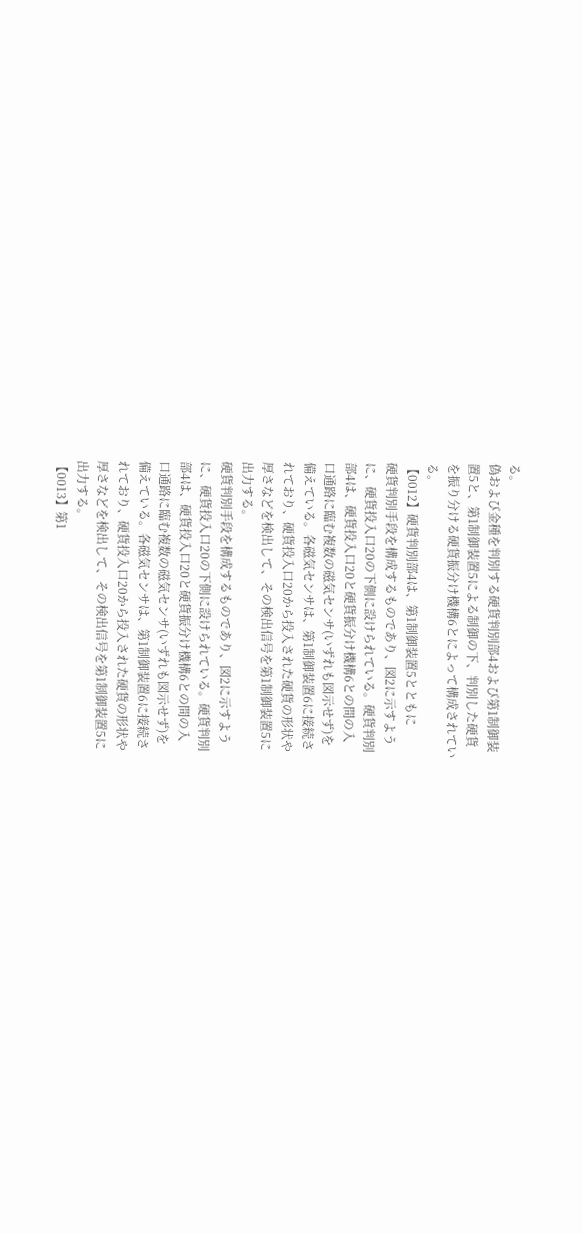る。
偽および金種を判別する硬貨判別部4および第1制御装
置5と、第1制御装置5による制御の下、判別した硬貨
を振り分ける硬貨振分け機構6とによって構成されてい
る。
【0012】硬貨判別部4は、第1制御装置5とともに
硬貨判別手段を構成するものであり、図2に示すよう
に、硬貨投入口20の下側に設けられている。硬貨判別
部4は、硬貨投入口20と硬貨振分け機構6との間の入
口通路に臨む複数の磁気センサ(いずれも図示せず)を
備えている。各磁気センサは、第1制御装置6に接続さ
れており、硬貨投入口20から投入された硬貨の形状や
厚さなどを検出して、その検出信号を第1制御装置5に
出力する。
硬貨判別手段を構成するものであり、図2に示すよう
に、硬貨投入口20の下側に設けられている。硬貨判別
部4は、硬貨投入口20と硬貨振分け機構6との間の入
口通路に臨む複数の磁気センサ(いずれも図示せず)を
備えている。各磁気センサは、第1制御装置6に接続さ
れており、硬貨投入口20から投入された硬貨の形状や
厚さなどを検出して、その検出信号を第1制御装置5に
出力する。
【0013】第1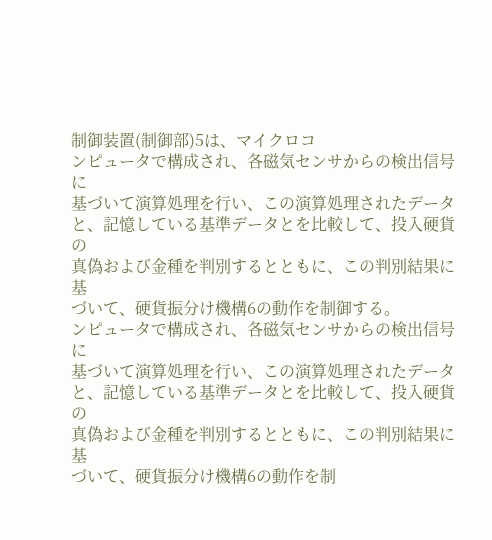制御装置(制御部)5は、マイクロコ
ンピュータで構成され、各磁気センサからの検出信号に
基づいて演算処理を行い、この演算処理されたデータ
と、記憶している基準データとを比較して、投入硬貨の
真偽および金種を判別するとともに、この判別結果に基
づいて、硬貨振分け機構6の動作を制御する。
ンピュータで構成され、各磁気センサからの検出信号に
基づいて演算処理を行い、この演算処理されたデータ
と、記憶している基準データとを比較して、投入硬貨の
真偽および金種を判別するとともに、この判別結果に基
づいて、硬貨振分け機構6の動作を制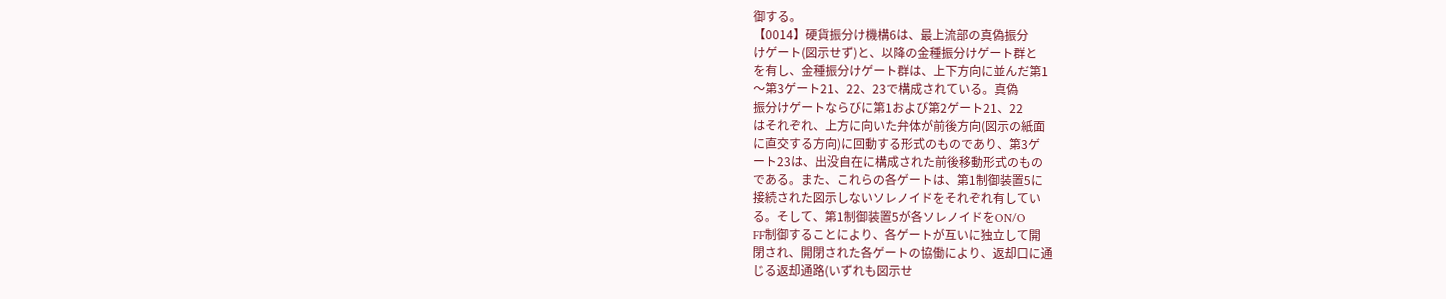御する。
【0014】硬貨振分け機構6は、最上流部の真偽振分
けゲート(図示せず)と、以降の金種振分けゲート群と
を有し、金種振分けゲート群は、上下方向に並んだ第1
〜第3ゲート21、22、23で構成されている。真偽
振分けゲートならびに第1および第2ゲート21、22
はそれぞれ、上方に向いた弁体が前後方向(図示の紙面
に直交する方向)に回動する形式のものであり、第3ゲ
ート23は、出没自在に構成された前後移動形式のもの
である。また、これらの各ゲートは、第1制御装置5に
接続された図示しないソレノイドをそれぞれ有してい
る。そして、第1制御装置5が各ソレノイドをON/O
FF制御することにより、各ゲートが互いに独立して開
閉され、開閉された各ゲートの協働により、返却口に通
じる返却通路(いずれも図示せ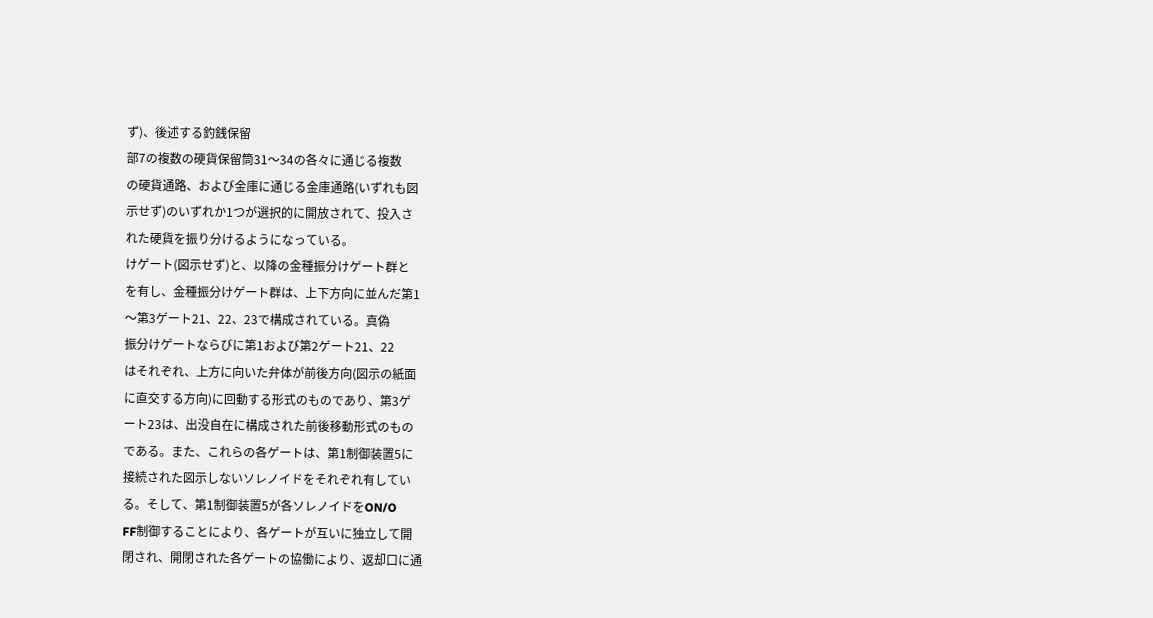ず)、後述する釣銭保留
部7の複数の硬貨保留筒31〜34の各々に通じる複数
の硬貨通路、および金庫に通じる金庫通路(いずれも図
示せず)のいずれか1つが選択的に開放されて、投入さ
れた硬貨を振り分けるようになっている。
けゲート(図示せず)と、以降の金種振分けゲート群と
を有し、金種振分けゲート群は、上下方向に並んだ第1
〜第3ゲート21、22、23で構成されている。真偽
振分けゲートならびに第1および第2ゲート21、22
はそれぞれ、上方に向いた弁体が前後方向(図示の紙面
に直交する方向)に回動する形式のものであり、第3ゲ
ート23は、出没自在に構成された前後移動形式のもの
である。また、これらの各ゲートは、第1制御装置5に
接続された図示しないソレノイドをそれぞれ有してい
る。そして、第1制御装置5が各ソレノイドをON/O
FF制御することにより、各ゲートが互いに独立して開
閉され、開閉された各ゲートの協働により、返却口に通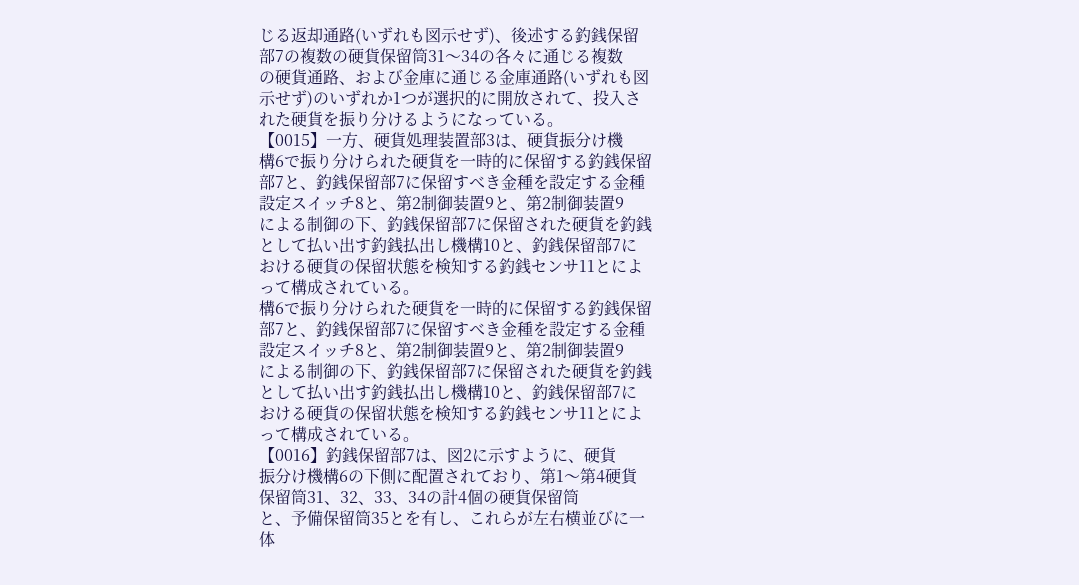じる返却通路(いずれも図示せず)、後述する釣銭保留
部7の複数の硬貨保留筒31〜34の各々に通じる複数
の硬貨通路、および金庫に通じる金庫通路(いずれも図
示せず)のいずれか1つが選択的に開放されて、投入さ
れた硬貨を振り分けるようになっている。
【0015】一方、硬貨処理装置部3は、硬貨振分け機
構6で振り分けられた硬貨を一時的に保留する釣銭保留
部7と、釣銭保留部7に保留すべき金種を設定する金種
設定スイッチ8と、第2制御装置9と、第2制御装置9
による制御の下、釣銭保留部7に保留された硬貨を釣銭
として払い出す釣銭払出し機構10と、釣銭保留部7に
おける硬貨の保留状態を検知する釣銭センサ11とによ
って構成されている。
構6で振り分けられた硬貨を一時的に保留する釣銭保留
部7と、釣銭保留部7に保留すべき金種を設定する金種
設定スイッチ8と、第2制御装置9と、第2制御装置9
による制御の下、釣銭保留部7に保留された硬貨を釣銭
として払い出す釣銭払出し機構10と、釣銭保留部7に
おける硬貨の保留状態を検知する釣銭センサ11とによ
って構成されている。
【0016】釣銭保留部7は、図2に示すように、硬貨
振分け機構6の下側に配置されており、第1〜第4硬貨
保留筒31、32、33、34の計4個の硬貨保留筒
と、予備保留筒35とを有し、これらが左右横並びに一
体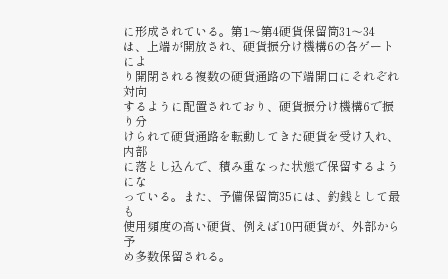に形成されている。第1〜第4硬貨保留筒31〜34
は、上端が開放され、硬貨振分け機構6の各ゲートによ
り開閉される複数の硬貨通路の下端開口にそれぞれ対向
するように配置されており、硬貨振分け機構6で振り分
けられて硬貨通路を転動してきた硬貨を受け入れ、内部
に落とし込んで、積み重なった状態で保留するようにな
っている。また、予備保留筒35には、釣銭として最も
使用頻度の高い硬貨、例えば10円硬貨が、外部から予
め多数保留される。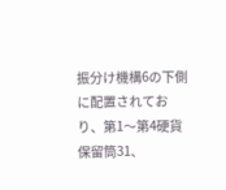振分け機構6の下側に配置されており、第1〜第4硬貨
保留筒31、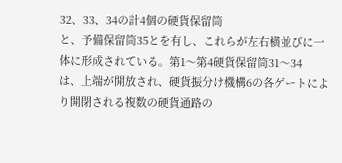32、33、34の計4個の硬貨保留筒
と、予備保留筒35とを有し、これらが左右横並びに一
体に形成されている。第1〜第4硬貨保留筒31〜34
は、上端が開放され、硬貨振分け機構6の各ゲートによ
り開閉される複数の硬貨通路の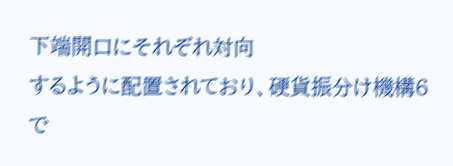下端開口にそれぞれ対向
するように配置されており、硬貨振分け機構6で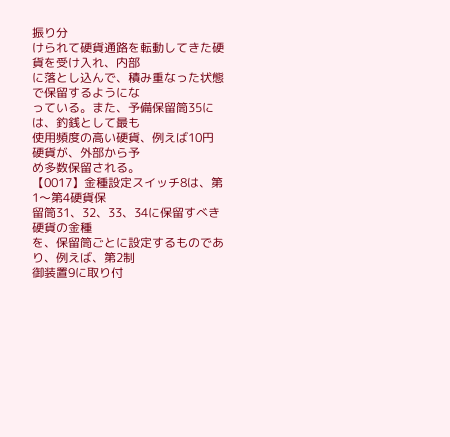振り分
けられて硬貨通路を転動してきた硬貨を受け入れ、内部
に落とし込んで、積み重なった状態で保留するようにな
っている。また、予備保留筒35には、釣銭として最も
使用頻度の高い硬貨、例えば10円硬貨が、外部から予
め多数保留される。
【0017】金種設定スイッチ8は、第1〜第4硬貨保
留筒31、32、33、34に保留すべき硬貨の金種
を、保留筒ごとに設定するものであり、例えば、第2制
御装置9に取り付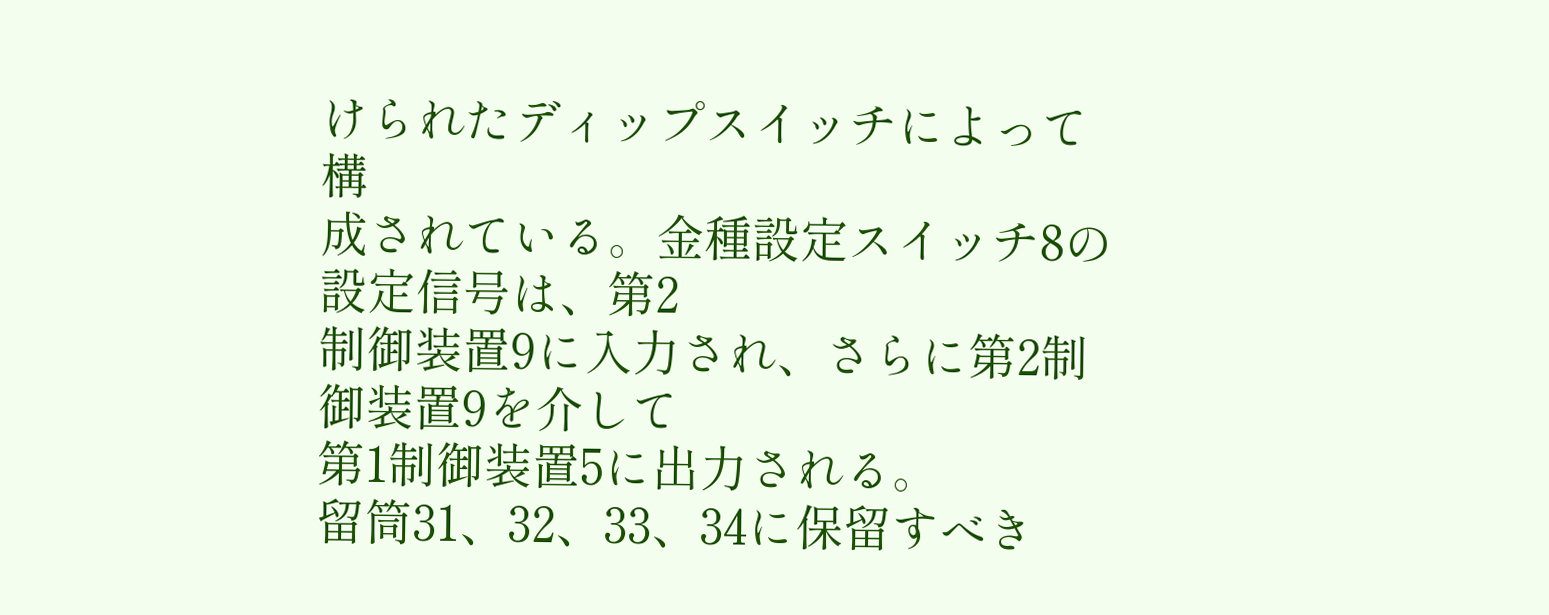けられたディップスイッチによって構
成されている。金種設定スイッチ8の設定信号は、第2
制御装置9に入力され、さらに第2制御装置9を介して
第1制御装置5に出力される。
留筒31、32、33、34に保留すべき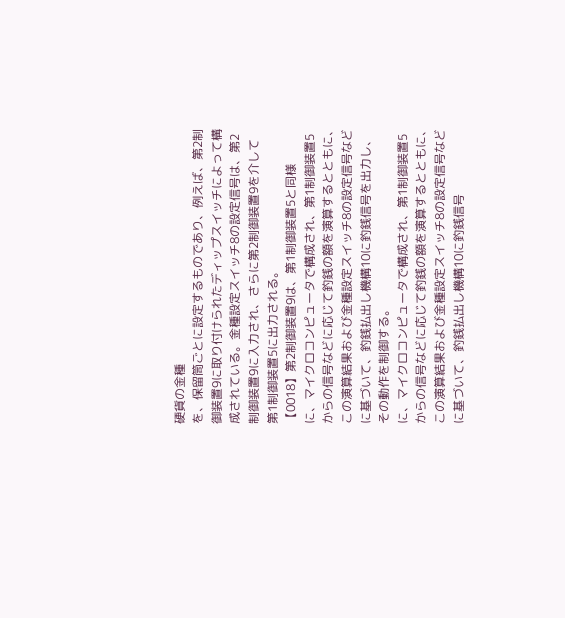硬貨の金種
を、保留筒ごとに設定するものであり、例えば、第2制
御装置9に取り付けられたディップスイッチによって構
成されている。金種設定スイッチ8の設定信号は、第2
制御装置9に入力され、さらに第2制御装置9を介して
第1制御装置5に出力される。
【0018】第2制御装置9は、第1制御装置5と同様
に、マイクロコンピュータで構成され、第1制御装置5
からの信号などに応じて釣銭の額を演算するとともに、
この演算結果および金種設定スイッチ8の設定信号など
に基づいて、釣銭払出し機構10に釣銭信号を出力し、
その動作を制御する。
に、マイクロコンピュータで構成され、第1制御装置5
からの信号などに応じて釣銭の額を演算するとともに、
この演算結果および金種設定スイッチ8の設定信号など
に基づいて、釣銭払出し機構10に釣銭信号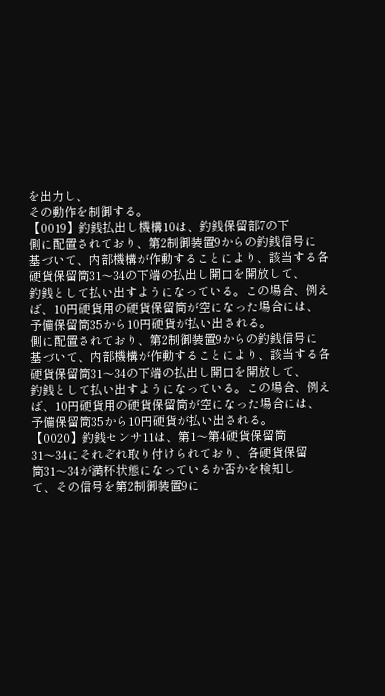を出力し、
その動作を制御する。
【0019】釣銭払出し機構10は、釣銭保留部7の下
側に配置されており、第2制御装置9からの釣銭信号に
基づいて、内部機構が作動することにより、該当する各
硬貨保留筒31〜34の下端の払出し開口を開放して、
釣銭として払い出すようになっている。この場合、例え
ば、10円硬貨用の硬貨保留筒が空になった場合には、
予備保留筒35から10円硬貨が払い出される。
側に配置されており、第2制御装置9からの釣銭信号に
基づいて、内部機構が作動することにより、該当する各
硬貨保留筒31〜34の下端の払出し開口を開放して、
釣銭として払い出すようになっている。この場合、例え
ば、10円硬貨用の硬貨保留筒が空になった場合には、
予備保留筒35から10円硬貨が払い出される。
【0020】釣銭センサ11は、第1〜第4硬貨保留筒
31〜34にそれぞれ取り付けられており、各硬貨保留
筒31〜34が満杯状態になっているか否かを検知し
て、その信号を第2制御装置9に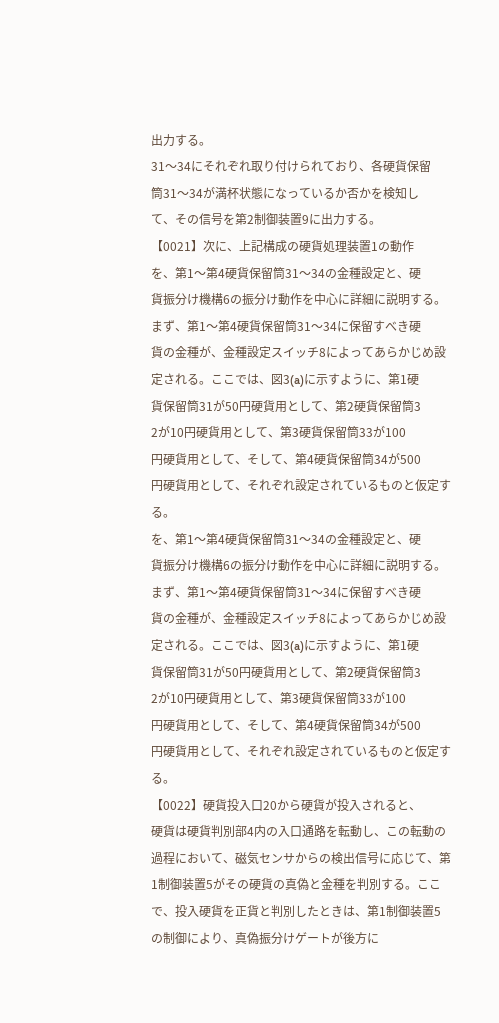出力する。
31〜34にそれぞれ取り付けられており、各硬貨保留
筒31〜34が満杯状態になっているか否かを検知し
て、その信号を第2制御装置9に出力する。
【0021】次に、上記構成の硬貨処理装置1の動作
を、第1〜第4硬貨保留筒31〜34の金種設定と、硬
貨振分け機構6の振分け動作を中心に詳細に説明する。
まず、第1〜第4硬貨保留筒31〜34に保留すべき硬
貨の金種が、金種設定スイッチ8によってあらかじめ設
定される。ここでは、図3(a)に示すように、第1硬
貨保留筒31が50円硬貨用として、第2硬貨保留筒3
2が10円硬貨用として、第3硬貨保留筒33が100
円硬貨用として、そして、第4硬貨保留筒34が500
円硬貨用として、それぞれ設定されているものと仮定す
る。
を、第1〜第4硬貨保留筒31〜34の金種設定と、硬
貨振分け機構6の振分け動作を中心に詳細に説明する。
まず、第1〜第4硬貨保留筒31〜34に保留すべき硬
貨の金種が、金種設定スイッチ8によってあらかじめ設
定される。ここでは、図3(a)に示すように、第1硬
貨保留筒31が50円硬貨用として、第2硬貨保留筒3
2が10円硬貨用として、第3硬貨保留筒33が100
円硬貨用として、そして、第4硬貨保留筒34が500
円硬貨用として、それぞれ設定されているものと仮定す
る。
【0022】硬貨投入口20から硬貨が投入されると、
硬貨は硬貨判別部4内の入口通路を転動し、この転動の
過程において、磁気センサからの検出信号に応じて、第
1制御装置5がその硬貨の真偽と金種を判別する。ここ
で、投入硬貨を正貨と判別したときは、第1制御装置5
の制御により、真偽振分けゲートが後方に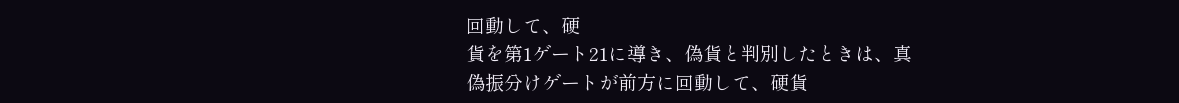回動して、硬
貨を第1ゲート21に導き、偽貨と判別したときは、真
偽振分けゲートが前方に回動して、硬貨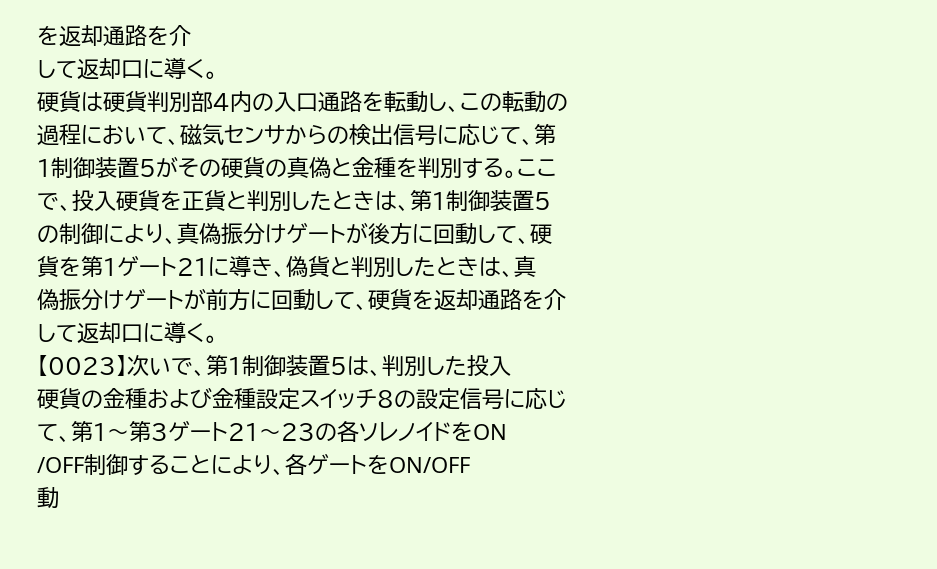を返却通路を介
して返却口に導く。
硬貨は硬貨判別部4内の入口通路を転動し、この転動の
過程において、磁気センサからの検出信号に応じて、第
1制御装置5がその硬貨の真偽と金種を判別する。ここ
で、投入硬貨を正貨と判別したときは、第1制御装置5
の制御により、真偽振分けゲートが後方に回動して、硬
貨を第1ゲート21に導き、偽貨と判別したときは、真
偽振分けゲートが前方に回動して、硬貨を返却通路を介
して返却口に導く。
【0023】次いで、第1制御装置5は、判別した投入
硬貨の金種および金種設定スイッチ8の設定信号に応じ
て、第1〜第3ゲート21〜23の各ソレノイドをON
/OFF制御することにより、各ゲートをON/OFF
動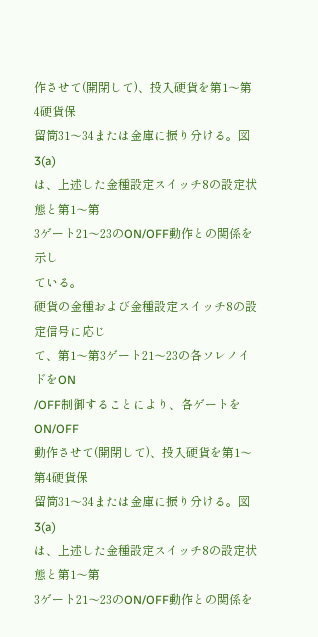作させて(開閉して)、投入硬貨を第1〜第4硬貨保
留筒31〜34または金庫に振り分ける。図3(a)
は、上述した金種設定スイッチ8の設定状態と第1〜第
3ゲート21〜23のON/OFF動作との関係を示し
ている。
硬貨の金種および金種設定スイッチ8の設定信号に応じ
て、第1〜第3ゲート21〜23の各ソレノイドをON
/OFF制御することにより、各ゲートをON/OFF
動作させて(開閉して)、投入硬貨を第1〜第4硬貨保
留筒31〜34または金庫に振り分ける。図3(a)
は、上述した金種設定スイッチ8の設定状態と第1〜第
3ゲート21〜23のON/OFF動作との関係を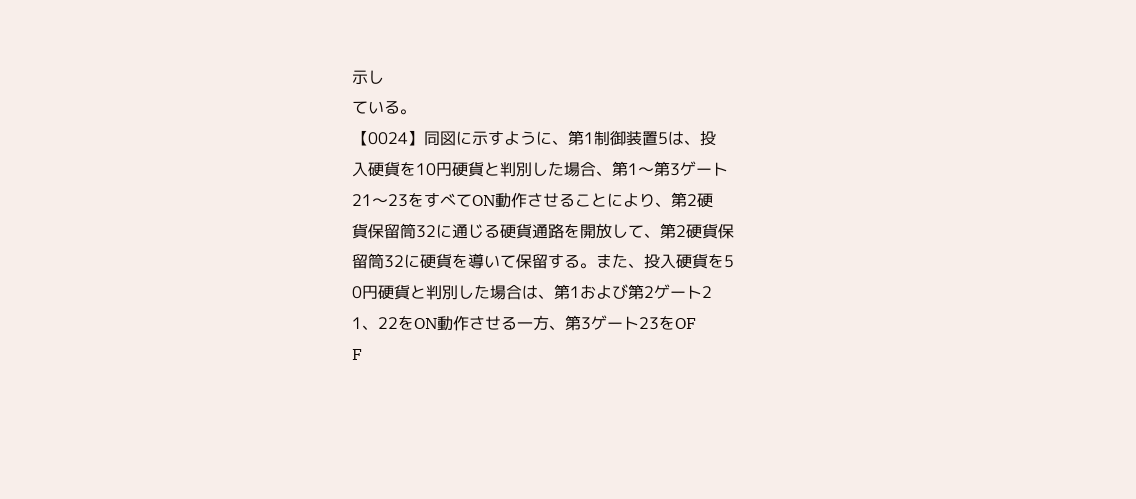示し
ている。
【0024】同図に示すように、第1制御装置5は、投
入硬貨を10円硬貨と判別した場合、第1〜第3ゲート
21〜23をすべてON動作させることにより、第2硬
貨保留筒32に通じる硬貨通路を開放して、第2硬貨保
留筒32に硬貨を導いて保留する。また、投入硬貨を5
0円硬貨と判別した場合は、第1および第2ゲート2
1、22をON動作させる一方、第3ゲート23をOF
F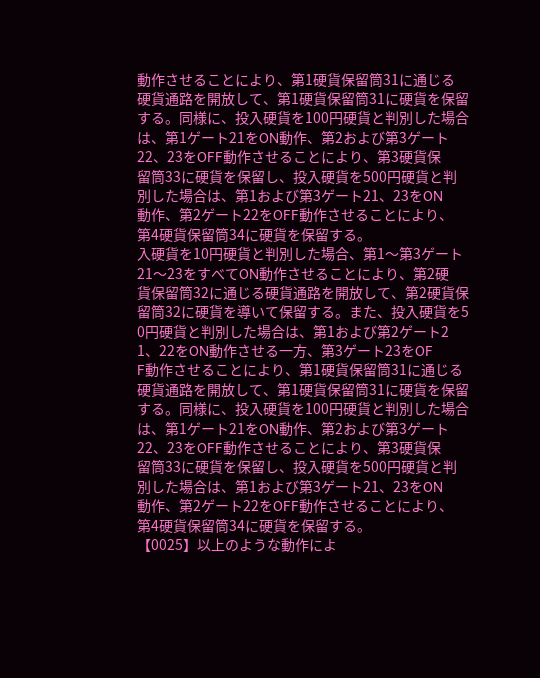動作させることにより、第1硬貨保留筒31に通じる
硬貨通路を開放して、第1硬貨保留筒31に硬貨を保留
する。同様に、投入硬貨を100円硬貨と判別した場合
は、第1ゲート21をON動作、第2および第3ゲート
22、23をOFF動作させることにより、第3硬貨保
留筒33に硬貨を保留し、投入硬貨を500円硬貨と判
別した場合は、第1および第3ゲート21、23をON
動作、第2ゲート22をOFF動作させることにより、
第4硬貨保留筒34に硬貨を保留する。
入硬貨を10円硬貨と判別した場合、第1〜第3ゲート
21〜23をすべてON動作させることにより、第2硬
貨保留筒32に通じる硬貨通路を開放して、第2硬貨保
留筒32に硬貨を導いて保留する。また、投入硬貨を5
0円硬貨と判別した場合は、第1および第2ゲート2
1、22をON動作させる一方、第3ゲート23をOF
F動作させることにより、第1硬貨保留筒31に通じる
硬貨通路を開放して、第1硬貨保留筒31に硬貨を保留
する。同様に、投入硬貨を100円硬貨と判別した場合
は、第1ゲート21をON動作、第2および第3ゲート
22、23をOFF動作させることにより、第3硬貨保
留筒33に硬貨を保留し、投入硬貨を500円硬貨と判
別した場合は、第1および第3ゲート21、23をON
動作、第2ゲート22をOFF動作させることにより、
第4硬貨保留筒34に硬貨を保留する。
【0025】以上のような動作によ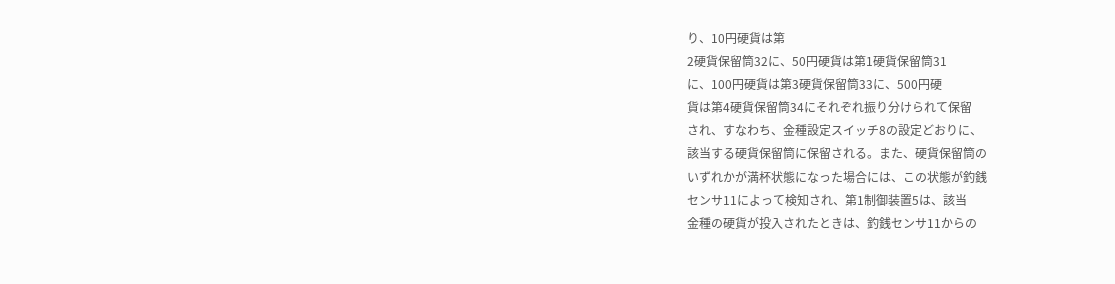り、10円硬貨は第
2硬貨保留筒32に、50円硬貨は第1硬貨保留筒31
に、100円硬貨は第3硬貨保留筒33に、500円硬
貨は第4硬貨保留筒34にそれぞれ振り分けられて保留
され、すなわち、金種設定スイッチ8の設定どおりに、
該当する硬貨保留筒に保留される。また、硬貨保留筒の
いずれかが満杯状態になった場合には、この状態が釣銭
センサ11によって検知され、第1制御装置5は、該当
金種の硬貨が投入されたときは、釣銭センサ11からの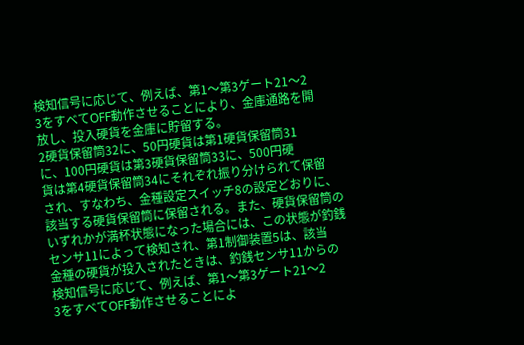検知信号に応じて、例えば、第1〜第3ゲート21〜2
3をすべてOFF動作させることにより、金庫通路を開
放し、投入硬貨を金庫に貯留する。
2硬貨保留筒32に、50円硬貨は第1硬貨保留筒31
に、100円硬貨は第3硬貨保留筒33に、500円硬
貨は第4硬貨保留筒34にそれぞれ振り分けられて保留
され、すなわち、金種設定スイッチ8の設定どおりに、
該当する硬貨保留筒に保留される。また、硬貨保留筒の
いずれかが満杯状態になった場合には、この状態が釣銭
センサ11によって検知され、第1制御装置5は、該当
金種の硬貨が投入されたときは、釣銭センサ11からの
検知信号に応じて、例えば、第1〜第3ゲート21〜2
3をすべてOFF動作させることによ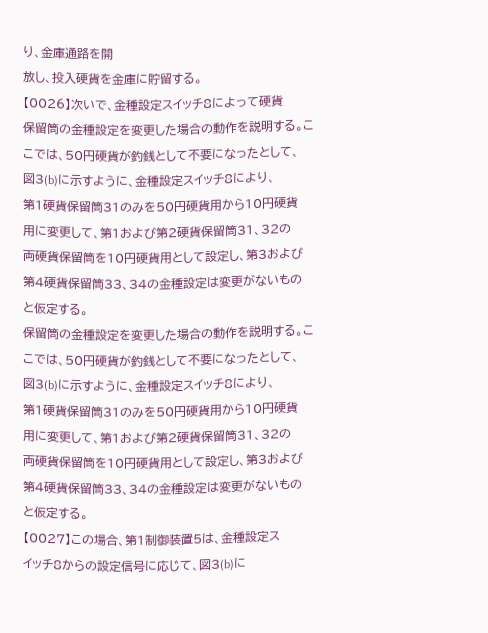り、金庫通路を開
放し、投入硬貨を金庫に貯留する。
【0026】次いで、金種設定スイッチ8によって硬貨
保留筒の金種設定を変更した場合の動作を説明する。こ
こでは、50円硬貨が釣銭として不要になったとして、
図3(b)に示すように、金種設定スイッチ8により、
第1硬貨保留筒31のみを50円硬貨用から10円硬貨
用に変更して、第1および第2硬貨保留筒31、32の
両硬貨保留筒を10円硬貨用として設定し、第3および
第4硬貨保留筒33、34の金種設定は変更がないもの
と仮定する。
保留筒の金種設定を変更した場合の動作を説明する。こ
こでは、50円硬貨が釣銭として不要になったとして、
図3(b)に示すように、金種設定スイッチ8により、
第1硬貨保留筒31のみを50円硬貨用から10円硬貨
用に変更して、第1および第2硬貨保留筒31、32の
両硬貨保留筒を10円硬貨用として設定し、第3および
第4硬貨保留筒33、34の金種設定は変更がないもの
と仮定する。
【0027】この場合、第1制御装置5は、金種設定ス
イッチ8からの設定信号に応じて、図3(b)に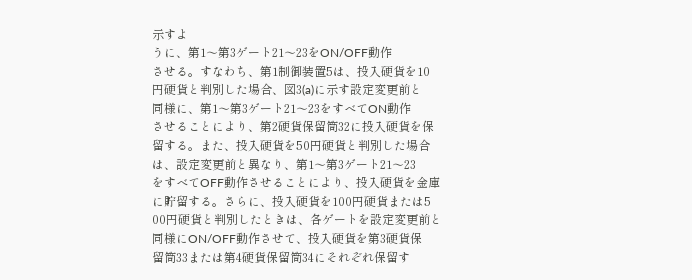示すよ
うに、第1〜第3ゲート21〜23をON/OFF動作
させる。すなわち、第1制御装置5は、投入硬貨を10
円硬貨と判別した場合、図3(a)に示す設定変更前と
同様に、第1〜第3ゲート21〜23をすべてON動作
させることにより、第2硬貨保留筒32に投入硬貨を保
留する。また、投入硬貨を50円硬貨と判別した場合
は、設定変更前と異なり、第1〜第3ゲート21〜23
をすべてOFF動作させることにより、投入硬貨を金庫
に貯留する。さらに、投入硬貨を100円硬貨または5
00円硬貨と判別したときは、各ゲートを設定変更前と
同様にON/OFF動作させて、投入硬貨を第3硬貨保
留筒33または第4硬貨保留筒34にそれぞれ保留す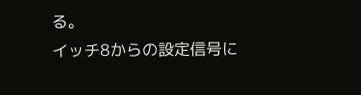る。
イッチ8からの設定信号に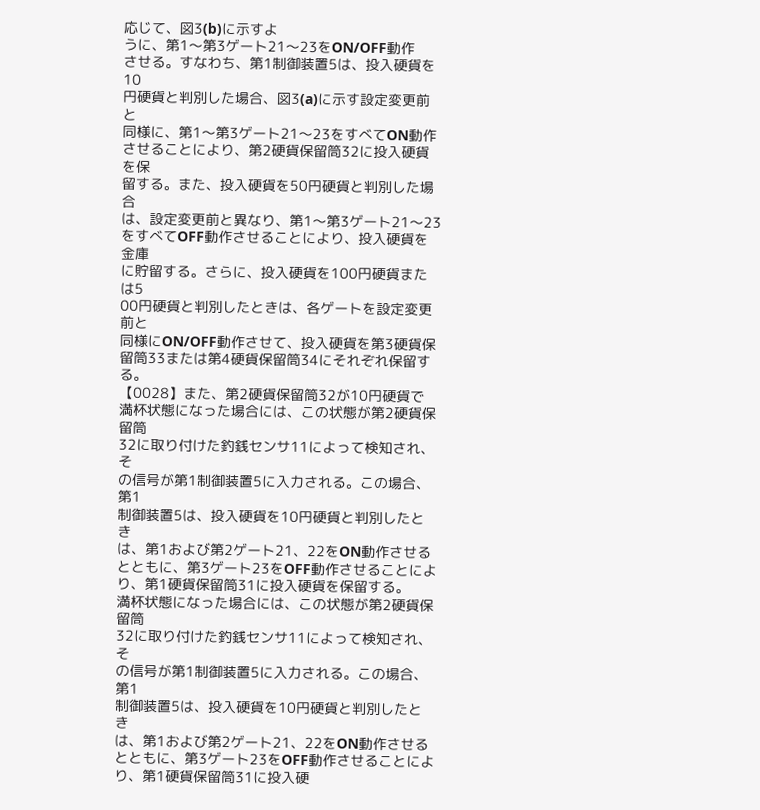応じて、図3(b)に示すよ
うに、第1〜第3ゲート21〜23をON/OFF動作
させる。すなわち、第1制御装置5は、投入硬貨を10
円硬貨と判別した場合、図3(a)に示す設定変更前と
同様に、第1〜第3ゲート21〜23をすべてON動作
させることにより、第2硬貨保留筒32に投入硬貨を保
留する。また、投入硬貨を50円硬貨と判別した場合
は、設定変更前と異なり、第1〜第3ゲート21〜23
をすべてOFF動作させることにより、投入硬貨を金庫
に貯留する。さらに、投入硬貨を100円硬貨または5
00円硬貨と判別したときは、各ゲートを設定変更前と
同様にON/OFF動作させて、投入硬貨を第3硬貨保
留筒33または第4硬貨保留筒34にそれぞれ保留す
る。
【0028】また、第2硬貨保留筒32が10円硬貨で
満杯状態になった場合には、この状態が第2硬貨保留筒
32に取り付けた釣銭センサ11によって検知され、そ
の信号が第1制御装置5に入力される。この場合、第1
制御装置5は、投入硬貨を10円硬貨と判別したとき
は、第1および第2ゲート21、22をON動作させる
とともに、第3ゲート23をOFF動作させることによ
り、第1硬貨保留筒31に投入硬貨を保留する。
満杯状態になった場合には、この状態が第2硬貨保留筒
32に取り付けた釣銭センサ11によって検知され、そ
の信号が第1制御装置5に入力される。この場合、第1
制御装置5は、投入硬貨を10円硬貨と判別したとき
は、第1および第2ゲート21、22をON動作させる
とともに、第3ゲート23をOFF動作させることによ
り、第1硬貨保留筒31に投入硬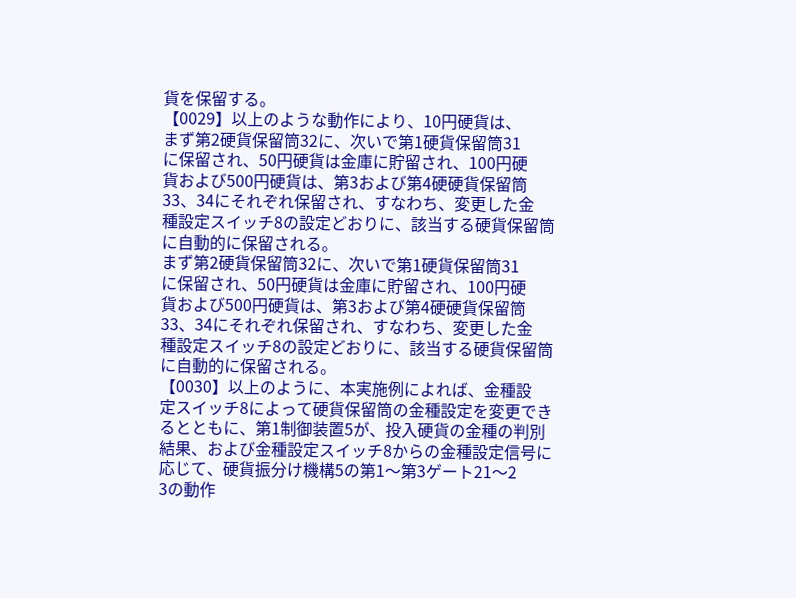貨を保留する。
【0029】以上のような動作により、10円硬貨は、
まず第2硬貨保留筒32に、次いで第1硬貨保留筒31
に保留され、50円硬貨は金庫に貯留され、100円硬
貨および500円硬貨は、第3および第4硬硬貨保留筒
33、34にそれぞれ保留され、すなわち、変更した金
種設定スイッチ8の設定どおりに、該当する硬貨保留筒
に自動的に保留される。
まず第2硬貨保留筒32に、次いで第1硬貨保留筒31
に保留され、50円硬貨は金庫に貯留され、100円硬
貨および500円硬貨は、第3および第4硬硬貨保留筒
33、34にそれぞれ保留され、すなわち、変更した金
種設定スイッチ8の設定どおりに、該当する硬貨保留筒
に自動的に保留される。
【0030】以上のように、本実施例によれば、金種設
定スイッチ8によって硬貨保留筒の金種設定を変更でき
るとともに、第1制御装置5が、投入硬貨の金種の判別
結果、および金種設定スイッチ8からの金種設定信号に
応じて、硬貨振分け機構5の第1〜第3ゲート21〜2
3の動作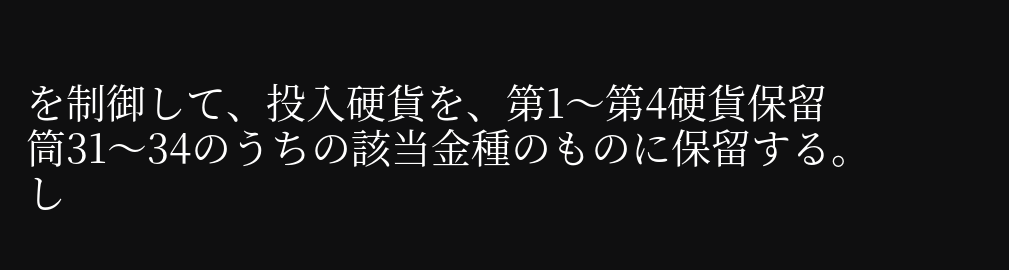を制御して、投入硬貨を、第1〜第4硬貨保留
筒31〜34のうちの該当金種のものに保留する。し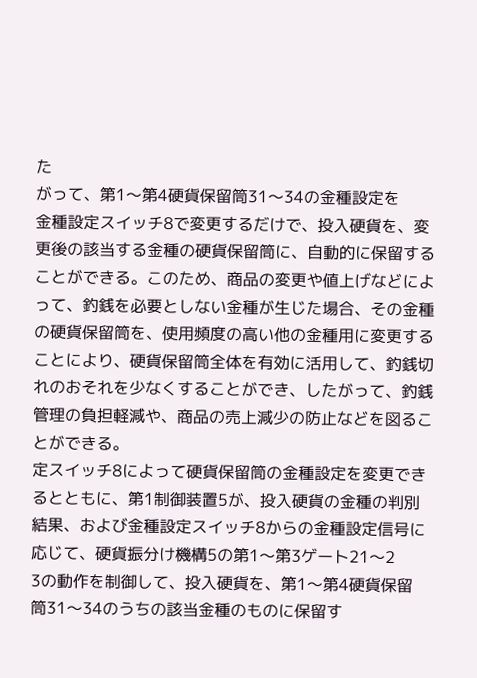た
がって、第1〜第4硬貨保留筒31〜34の金種設定を
金種設定スイッチ8で変更するだけで、投入硬貨を、変
更後の該当する金種の硬貨保留筒に、自動的に保留する
ことができる。このため、商品の変更や値上げなどによ
って、釣銭を必要としない金種が生じた場合、その金種
の硬貨保留筒を、使用頻度の高い他の金種用に変更する
ことにより、硬貨保留筒全体を有効に活用して、釣銭切
れのおそれを少なくすることができ、したがって、釣銭
管理の負担軽減や、商品の売上減少の防止などを図るこ
とができる。
定スイッチ8によって硬貨保留筒の金種設定を変更でき
るとともに、第1制御装置5が、投入硬貨の金種の判別
結果、および金種設定スイッチ8からの金種設定信号に
応じて、硬貨振分け機構5の第1〜第3ゲート21〜2
3の動作を制御して、投入硬貨を、第1〜第4硬貨保留
筒31〜34のうちの該当金種のものに保留す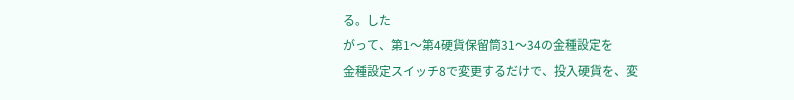る。した
がって、第1〜第4硬貨保留筒31〜34の金種設定を
金種設定スイッチ8で変更するだけで、投入硬貨を、変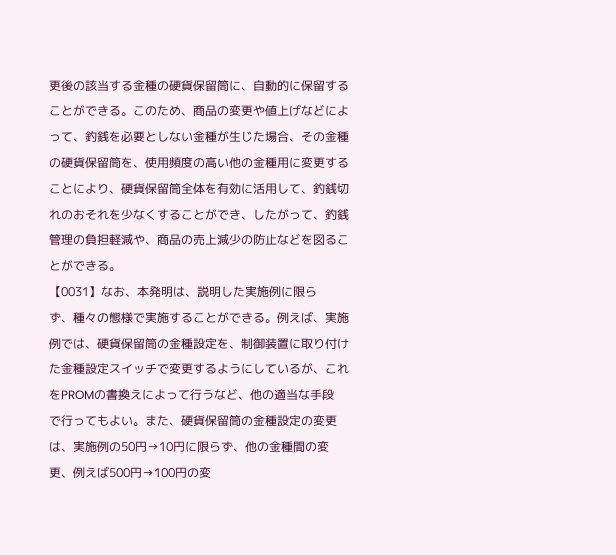更後の該当する金種の硬貨保留筒に、自動的に保留する
ことができる。このため、商品の変更や値上げなどによ
って、釣銭を必要としない金種が生じた場合、その金種
の硬貨保留筒を、使用頻度の高い他の金種用に変更する
ことにより、硬貨保留筒全体を有効に活用して、釣銭切
れのおそれを少なくすることができ、したがって、釣銭
管理の負担軽減や、商品の売上減少の防止などを図るこ
とができる。
【0031】なお、本発明は、説明した実施例に限ら
ず、種々の態様で実施することができる。例えば、実施
例では、硬貨保留筒の金種設定を、制御装置に取り付け
た金種設定スイッチで変更するようにしているが、これ
をPROMの書換えによって行うなど、他の適当な手段
で行ってもよい。また、硬貨保留筒の金種設定の変更
は、実施例の50円→10円に限らず、他の金種間の変
更、例えば500円→100円の変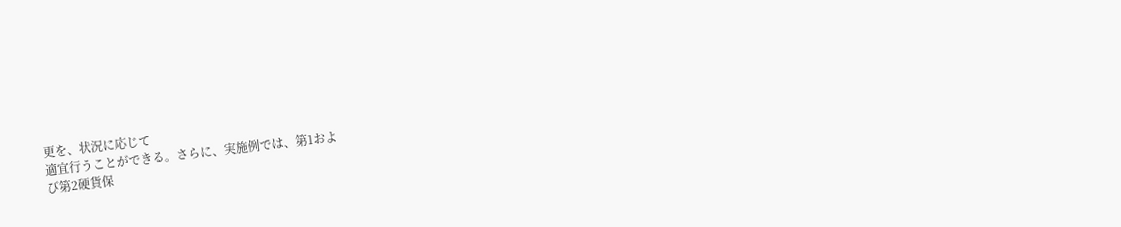更を、状況に応じて
適宜行うことができる。さらに、実施例では、第1およ
び第2硬貨保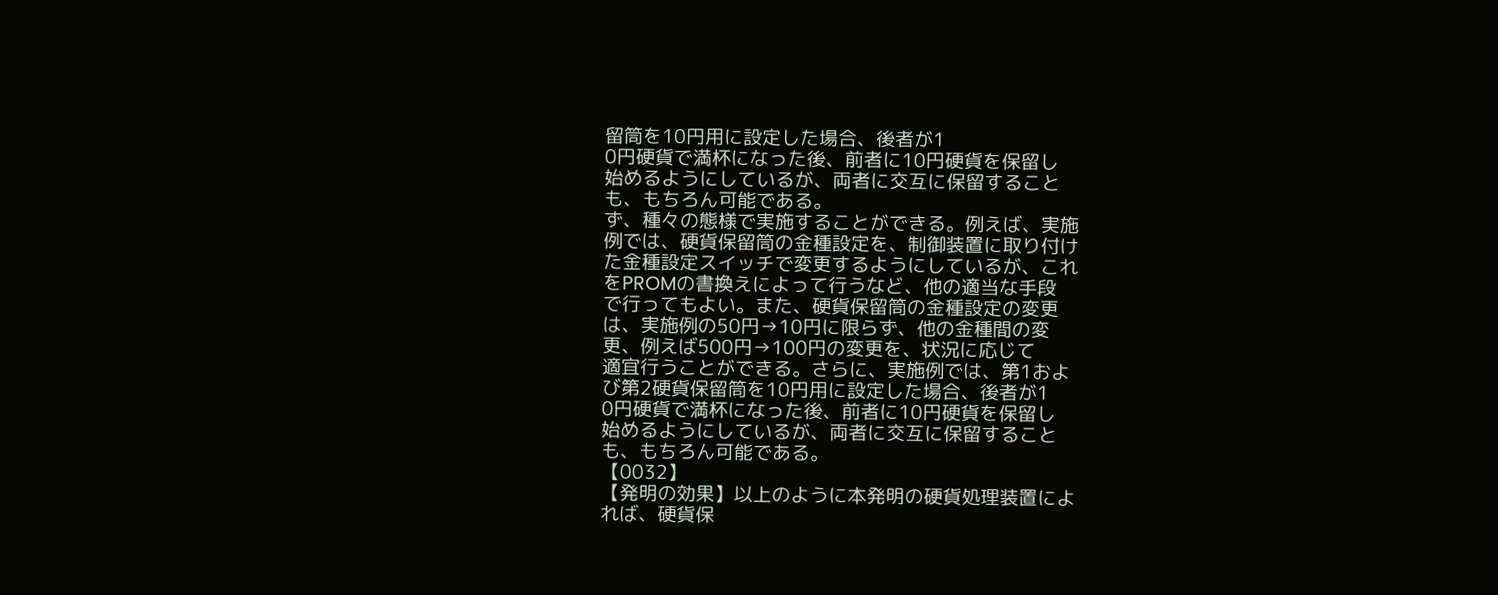留筒を10円用に設定した場合、後者が1
0円硬貨で満杯になった後、前者に10円硬貨を保留し
始めるようにしているが、両者に交互に保留すること
も、もちろん可能である。
ず、種々の態様で実施することができる。例えば、実施
例では、硬貨保留筒の金種設定を、制御装置に取り付け
た金種設定スイッチで変更するようにしているが、これ
をPROMの書換えによって行うなど、他の適当な手段
で行ってもよい。また、硬貨保留筒の金種設定の変更
は、実施例の50円→10円に限らず、他の金種間の変
更、例えば500円→100円の変更を、状況に応じて
適宜行うことができる。さらに、実施例では、第1およ
び第2硬貨保留筒を10円用に設定した場合、後者が1
0円硬貨で満杯になった後、前者に10円硬貨を保留し
始めるようにしているが、両者に交互に保留すること
も、もちろん可能である。
【0032】
【発明の効果】以上のように本発明の硬貨処理装置によ
れば、硬貨保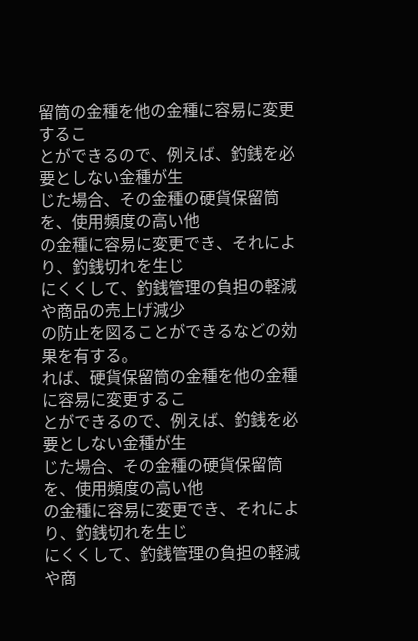留筒の金種を他の金種に容易に変更するこ
とができるので、例えば、釣銭を必要としない金種が生
じた場合、その金種の硬貨保留筒を、使用頻度の高い他
の金種に容易に変更でき、それにより、釣銭切れを生じ
にくくして、釣銭管理の負担の軽減や商品の売上げ減少
の防止を図ることができるなどの効果を有する。
れば、硬貨保留筒の金種を他の金種に容易に変更するこ
とができるので、例えば、釣銭を必要としない金種が生
じた場合、その金種の硬貨保留筒を、使用頻度の高い他
の金種に容易に変更でき、それにより、釣銭切れを生じ
にくくして、釣銭管理の負担の軽減や商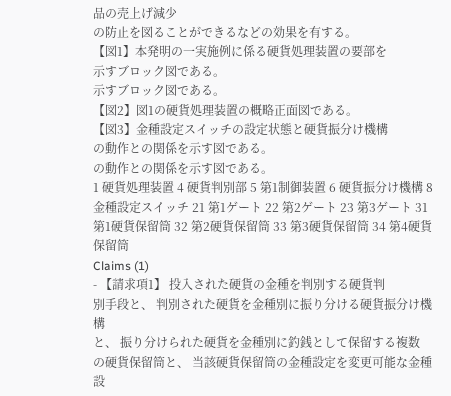品の売上げ減少
の防止を図ることができるなどの効果を有する。
【図1】本発明の一実施例に係る硬貨処理装置の要部を
示すブロック図である。
示すブロック図である。
【図2】図1の硬貨処理装置の概略正面図である。
【図3】金種設定スイッチの設定状態と硬貨振分け機構
の動作との関係を示す図である。
の動作との関係を示す図である。
1 硬貨処理装置 4 硬貨判別部 5 第1制御装置 6 硬貨振分け機構 8 金種設定スイッチ 21 第1ゲート 22 第2ゲート 23 第3ゲート 31 第1硬貨保留筒 32 第2硬貨保留筒 33 第3硬貨保留筒 34 第4硬貨保留筒
Claims (1)
- 【請求項1】 投入された硬貨の金種を判別する硬貨判
別手段と、 判別された硬貨を金種別に振り分ける硬貨振分け機構
と、 振り分けられた硬貨を金種別に釣銭として保留する複数
の硬貨保留筒と、 当該硬貨保留筒の金種設定を変更可能な金種設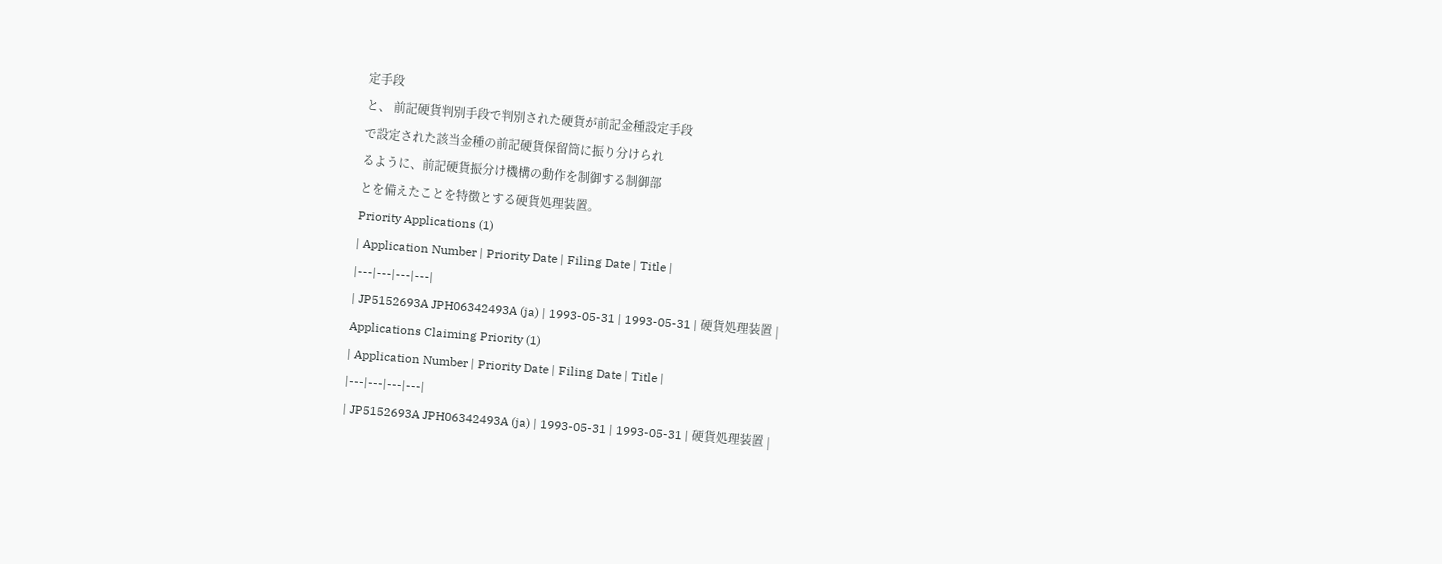定手段
と、 前記硬貨判別手段で判別された硬貨が前記金種設定手段
で設定された該当金種の前記硬貨保留筒に振り分けられ
るように、前記硬貨振分け機構の動作を制御する制御部
とを備えたことを特徴とする硬貨処理装置。
Priority Applications (1)
| Application Number | Priority Date | Filing Date | Title |
|---|---|---|---|
| JP5152693A JPH06342493A (ja) | 1993-05-31 | 1993-05-31 | 硬貨処理装置 |
Applications Claiming Priority (1)
| Application Number | Priority Date | Filing Date | Title |
|---|---|---|---|
| JP5152693A JPH06342493A (ja) | 1993-05-31 | 1993-05-31 | 硬貨処理装置 |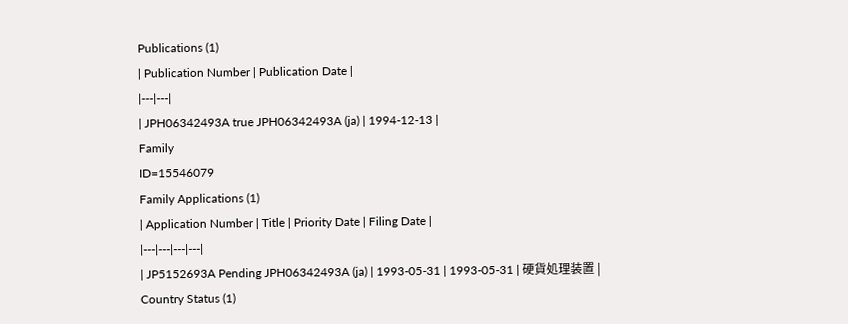Publications (1)
| Publication Number | Publication Date |
|---|---|
| JPH06342493A true JPH06342493A (ja) | 1994-12-13 |
Family
ID=15546079
Family Applications (1)
| Application Number | Title | Priority Date | Filing Date |
|---|---|---|---|
| JP5152693A Pending JPH06342493A (ja) | 1993-05-31 | 1993-05-31 | 硬貨処理装置 |
Country Status (1)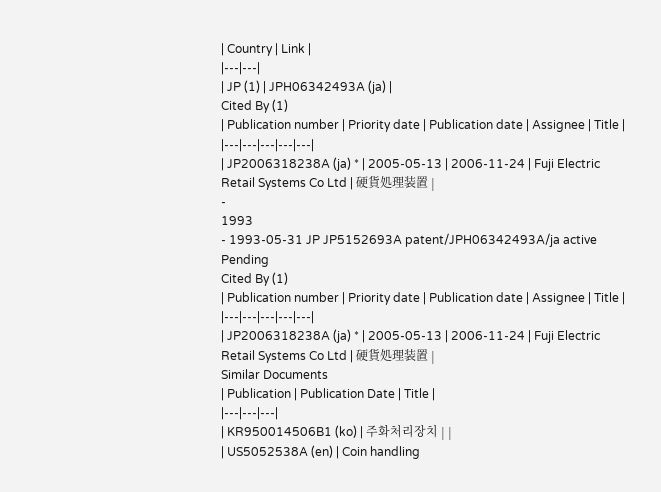| Country | Link |
|---|---|
| JP (1) | JPH06342493A (ja) |
Cited By (1)
| Publication number | Priority date | Publication date | Assignee | Title |
|---|---|---|---|---|
| JP2006318238A (ja) * | 2005-05-13 | 2006-11-24 | Fuji Electric Retail Systems Co Ltd | 硬貨処理装置 |
-
1993
- 1993-05-31 JP JP5152693A patent/JPH06342493A/ja active Pending
Cited By (1)
| Publication number | Priority date | Publication date | Assignee | Title |
|---|---|---|---|---|
| JP2006318238A (ja) * | 2005-05-13 | 2006-11-24 | Fuji Electric Retail Systems Co Ltd | 硬貨処理装置 |
Similar Documents
| Publication | Publication Date | Title |
|---|---|---|
| KR950014506B1 (ko) | 주화처리장치 | |
| US5052538A (en) | Coin handling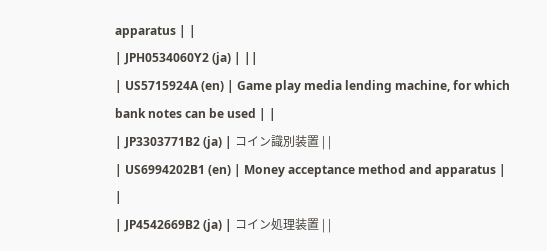apparatus | |
| JPH0534060Y2 (ja) | ||
| US5715924A (en) | Game play media lending machine, for which bank notes can be used | |
| JP3303771B2 (ja) | コイン識別装置 | |
| US6994202B1 (en) | Money acceptance method and apparatus | |
| JP4542669B2 (ja) | コイン処理装置 | |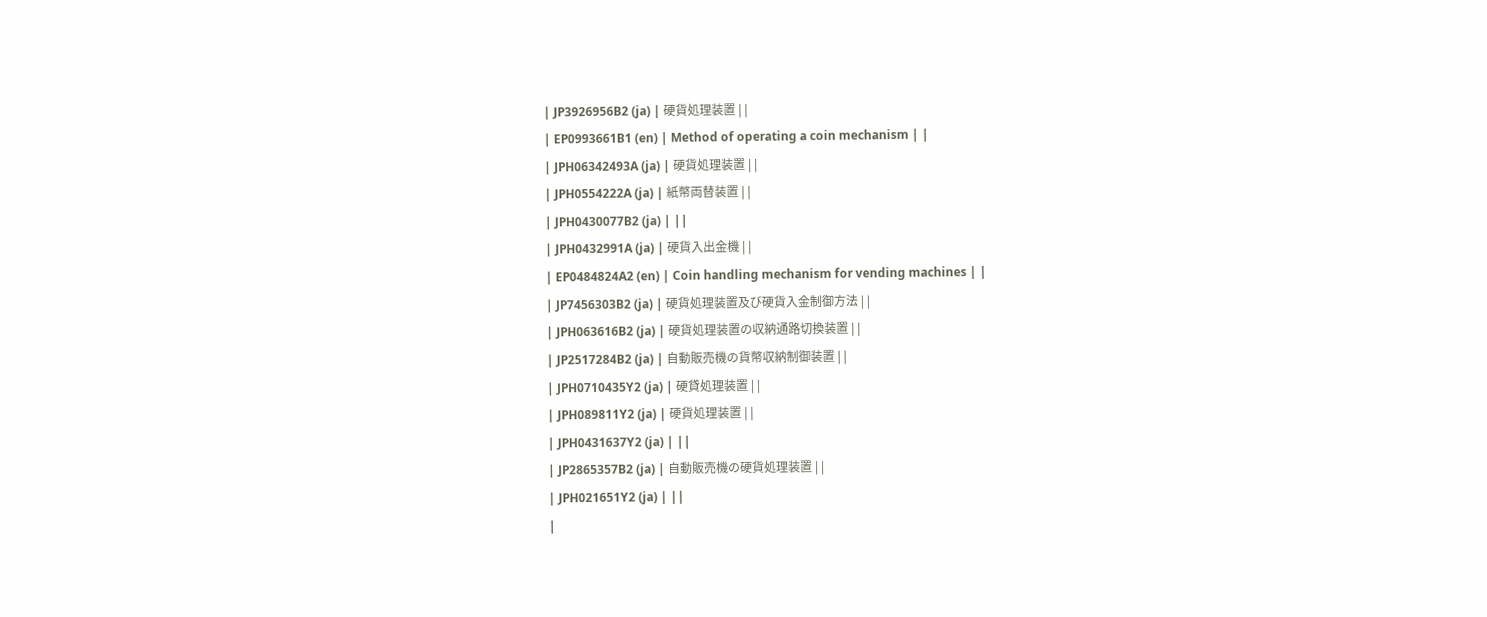| JP3926956B2 (ja) | 硬貨処理装置 | |
| EP0993661B1 (en) | Method of operating a coin mechanism | |
| JPH06342493A (ja) | 硬貨処理装置 | |
| JPH0554222A (ja) | 紙幣両替装置 | |
| JPH0430077B2 (ja) | ||
| JPH0432991A (ja) | 硬貨入出金機 | |
| EP0484824A2 (en) | Coin handling mechanism for vending machines | |
| JP7456303B2 (ja) | 硬貨処理装置及び硬貨入金制御方法 | |
| JPH063616B2 (ja) | 硬貨処理装置の収納通路切換装置 | |
| JP2517284B2 (ja) | 自動販売機の貨幣収納制御装置 | |
| JPH0710435Y2 (ja) | 硬貸処理装置 | |
| JPH089811Y2 (ja) | 硬貨処理装置 | |
| JPH0431637Y2 (ja) | ||
| JP2865357B2 (ja) | 自動販売機の硬貨処理装置 | |
| JPH021651Y2 (ja) | ||
|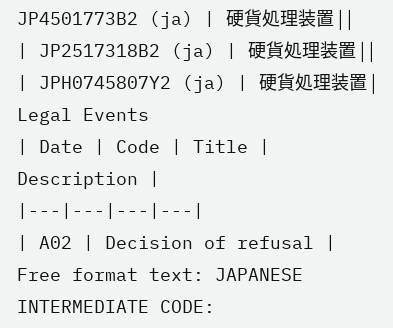JP4501773B2 (ja) | 硬貨処理装置 | |
| JP2517318B2 (ja) | 硬貨処理装置 | |
| JPH0745807Y2 (ja) | 硬貨処理装置 |
Legal Events
| Date | Code | Title | Description |
|---|---|---|---|
| A02 | Decision of refusal |
Free format text: JAPANESE INTERMEDIATE CODE: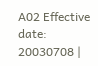A02 Effective date: 20030708 |